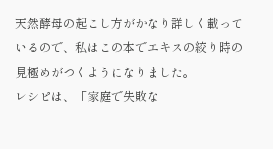天然酵母の起こし方がかなり詳しく載っているので、私はこの本でエキスの絞り時の見極めがつくようになりました。
レシピは、「家庭で失敗な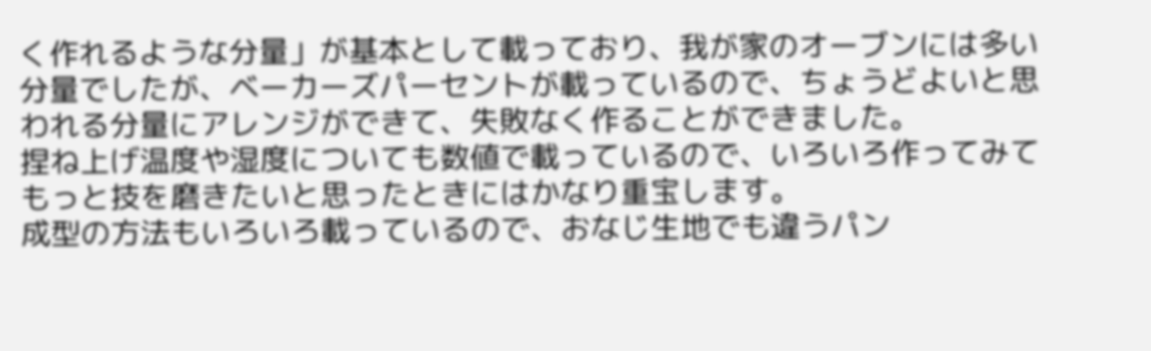く作れるような分量」が基本として載っており、我が家のオーブンには多い分量でしたが、ベーカーズパーセントが載っているので、ちょうどよいと思われる分量にアレンジができて、失敗なく作ることができました。
捏ね上げ温度や湿度についても数値で載っているので、いろいろ作ってみてもっと技を磨きたいと思ったときにはかなり重宝します。
成型の方法もいろいろ載っているので、おなじ生地でも違うパン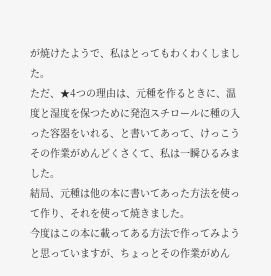が焼けたようで、私はとってもわくわくしました。
ただ、★4つの理由は、元種を作るときに、温度と湿度を保つために発泡スチロールに種の入った容器をいれる、と書いてあって、けっこうその作業がめんどくさくて、私は一瞬ひるみました。
結局、元種は他の本に書いてあった方法を使って作り、それを使って焼きました。
今度はこの本に載ってある方法で作ってみようと思っていますが、ちょっとその作業がめん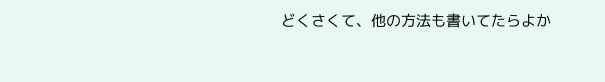どくさくて、他の方法も書いてたらよか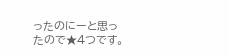ったのにーと思ったので★4つです。